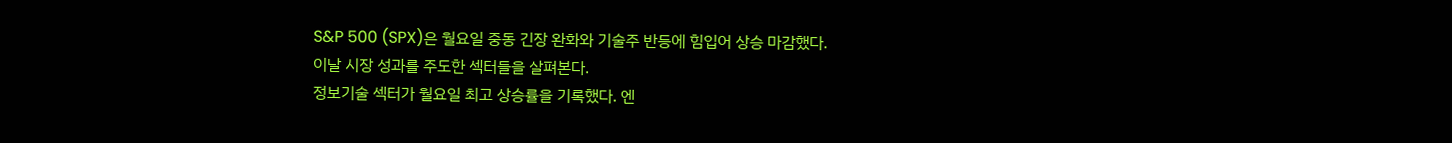S&P 500 (SPX)은 월요일 중동 긴장 완화와 기술주 반등에 힘입어 상승 마감했다.
이날 시장 성과를 주도한 섹터들을 살펴본다.
정보기술 섹터가 월요일 최고 상승률을 기록했다. 엔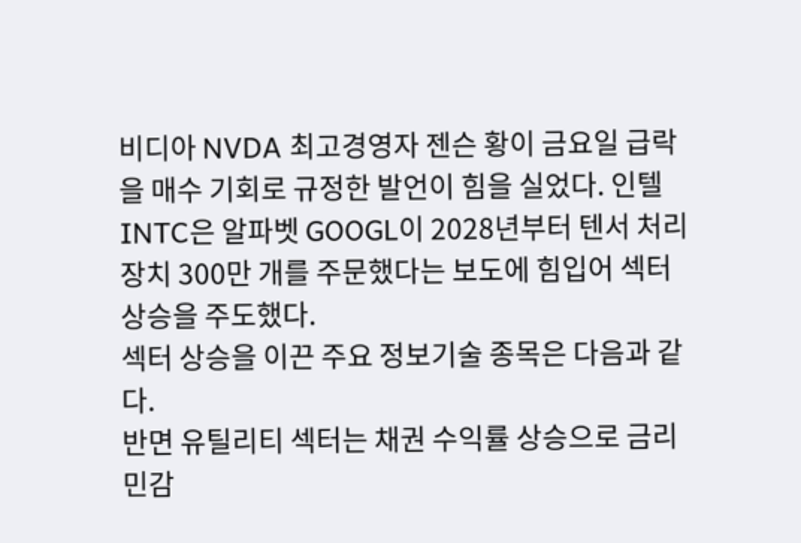비디아 NVDA 최고경영자 젠슨 황이 금요일 급락을 매수 기회로 규정한 발언이 힘을 실었다. 인텔 INTC은 알파벳 GOOGL이 2028년부터 텐서 처리 장치 300만 개를 주문했다는 보도에 힘입어 섹터 상승을 주도했다.
섹터 상승을 이끈 주요 정보기술 종목은 다음과 같다.
반면 유틸리티 섹터는 채권 수익률 상승으로 금리 민감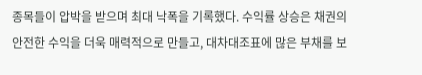종목들이 압박을 받으며 최대 낙폭을 기록했다. 수익률 상승은 채권의 안전한 수익을 더욱 매력적으로 만들고, 대차대조표에 많은 부채를 보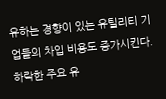유하는 경향이 있는 유틸리티 기업들의 차입 비용도 증가시킨다.
하락한 주요 유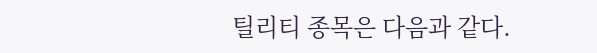틸리티 종목은 다음과 같다.